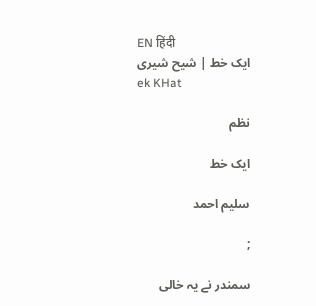EN हिंदी
ایک خط | شیح شیری
ek KHat

نظم

ایک خط

سلیم احمد

;

سمندر نے یہ خالی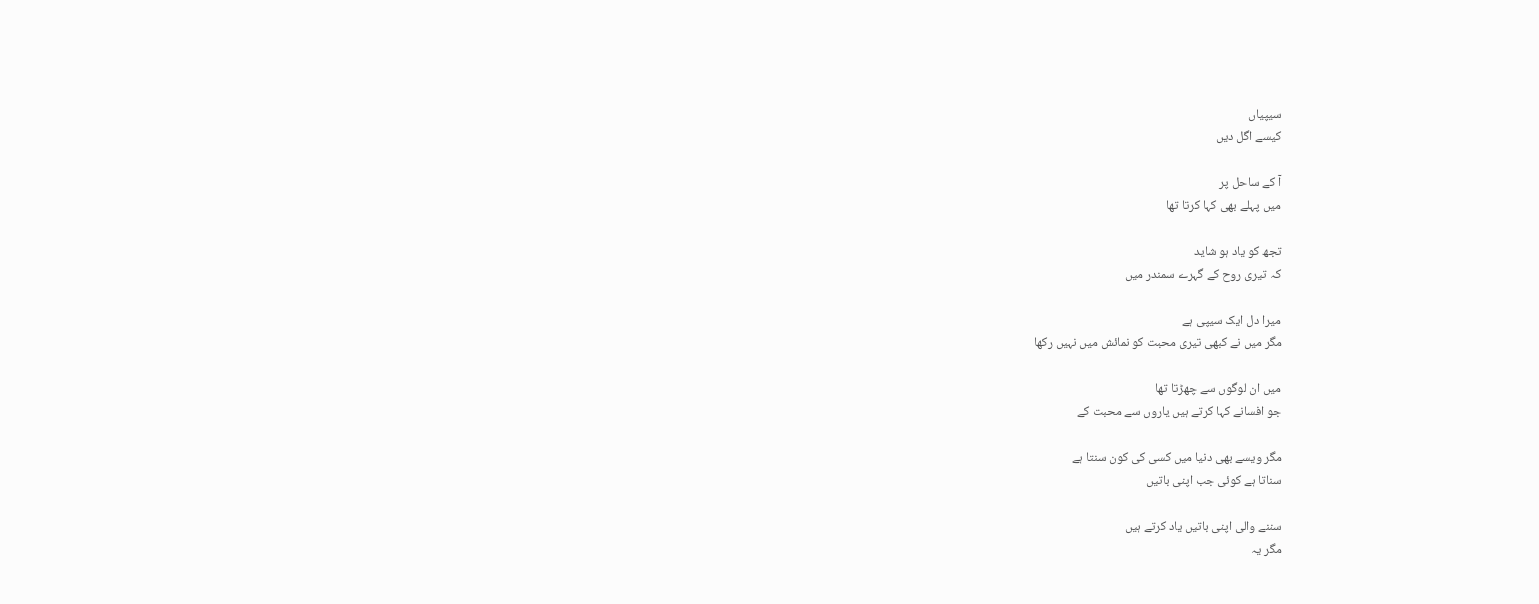سیپیاں
کیسے اگل دیں

آ کے ساحل پر
میں پہلے بھی کہا کرتا تھا

تجھ کو یاد ہو شاید
کہ تیری روح کے گہرے سمندر میں

میرا دل ایک سیپی ہے
مگر میں نے کبھی تیری محبت کو نمائش میں نہیں رکھا

میں ان لوگوں سے چھڑتا تھا
جو افسانے کہا کرتے ہیں یاروں سے محبت کے

مگر ویسے بھی دنیا میں کسی کی کون سنتا ہے
سناتا ہے کوئی جب اپنی باتیں

سننے والی اپنی باتیں یاد کرتے ہیں
مگر یہ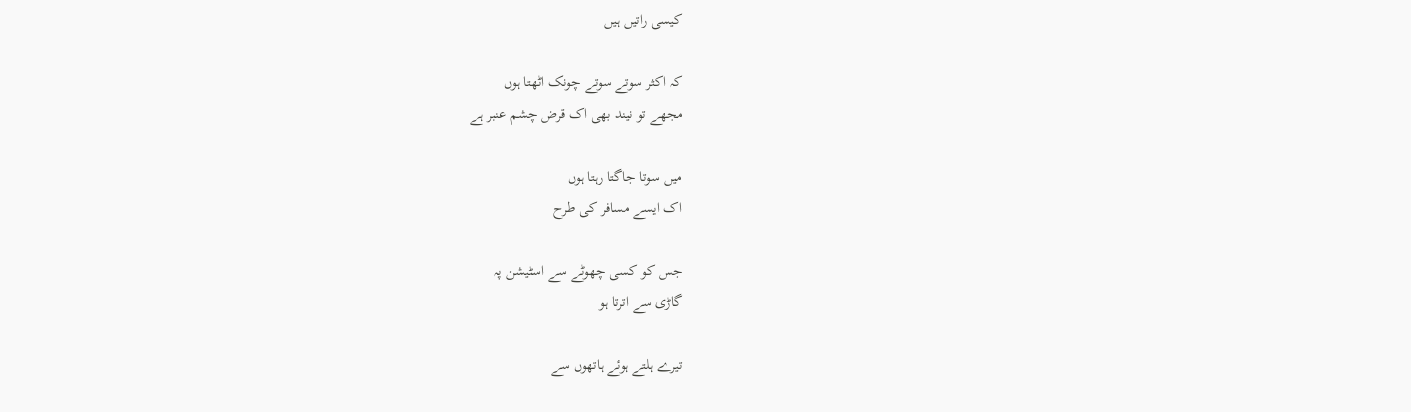کیسی راتیں ہیں

کہ اکثر سوتے سوتے چونک اٹھتا ہوں
مجھے تو نیند بھی اک قرض چشم عنبر ہے

میں سوتا جاگتا رہتا ہوں
اک ایسے مسافر کی طرح

جس کو کسی چھوٹے سے اسٹیشن پہ
گاڑی سے اترتا ہو

تیرے ہلتے ہوئے ہاتھوں سے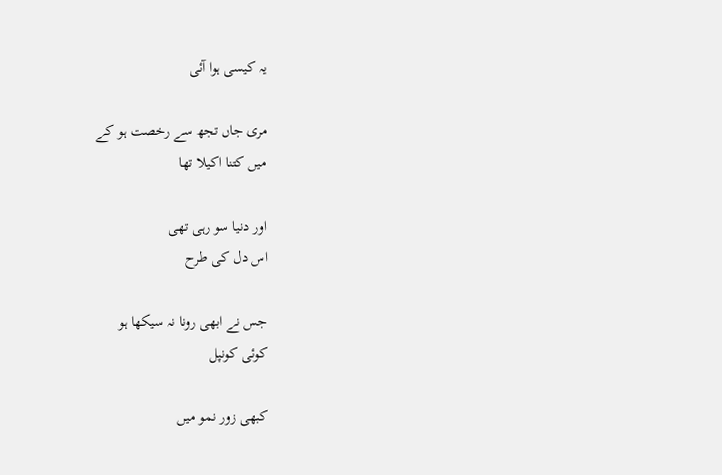یہ کیسی ہوا آئی

مری جاں تجھ سے رخصت ہو کے
میں کتنا اکیلا تھا

اور دنیا سو رہی تھی
اس دل کی طرح

جس نے ابھی رونا نہ سیکھا ہو
کوئی کونپل

کبھی زور نمو میں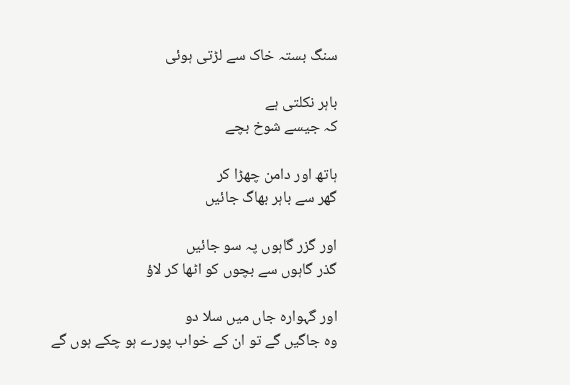سنگ بستہ خاک سے لڑتی ہوئی

باہر نکلتی ہے
کہ جیسے شوخ بچے

ہاتھ اور دامن چھڑا کر
گھر سے باہر بھاگ جائیں

اور گزر گاہوں پہ سو جائیں
گذر گاہوں سے بچوں کو اٹھا کر لاؤ

اور گہوارہ جاں میں سلا دو
وہ جاگیں گے تو ان کے خواب پورے ہو چکے ہوں گے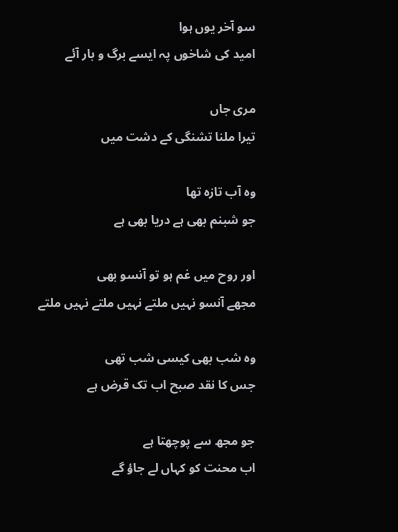سو آخر یوں ہوا
امید کی شاخوں پہ ایسے برگ و بار آئے

مری جاں
تیرا ملنا تشنگی کے دشت میں

وہ آب تازہ تھا
جو شبنم بھی ہے دریا بھی ہے

اور روح میں غم ہو تو آنسو بھی
مجھے آنسو نہیں ملتے نہیں ملتے نہیں ملتے

وہ شب بھی کیسی شب تھی
جس کا نقد صبح اب تک قرض ہے

جو مجھ سے پوچھتا ہے
اب محنت کو کہاں لے جاؤ گے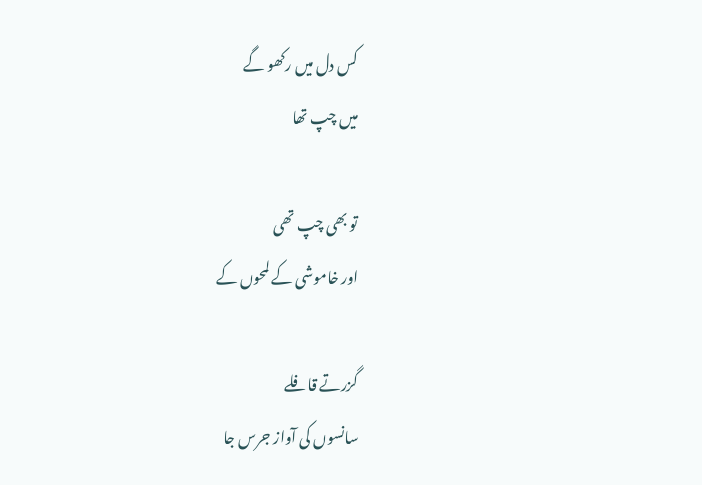کس دل میں رکھو گے
میں چپ تھا

تو بھی چپ تھی
اور خاموشی کے لمحوں کے

گزرتے قافلے
سانسوں کی آواز جرس جا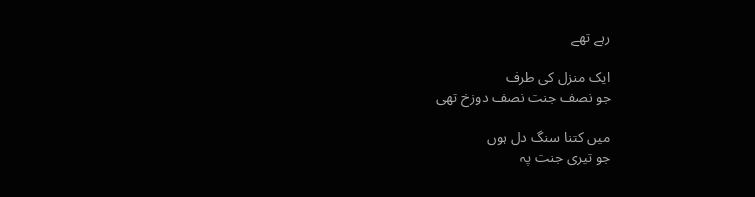رہے تھے

ایک منزل کی طرف
جو نصف جنت نصف دوزخ تھی

میں کتنا سنگ دل ہوں
جو تیری جنت پہ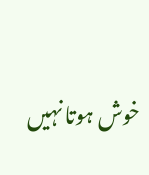خوش ہوتا نہیں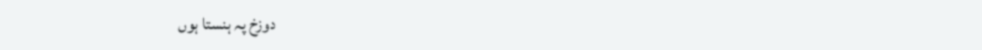دوزخ پہ ہنستا ہوں